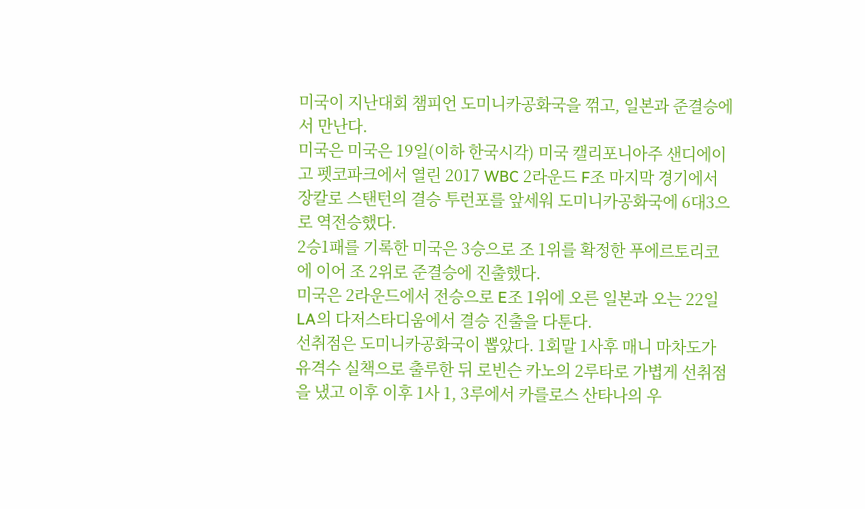미국이 지난대회 챔피언 도미니카공화국을 꺾고, 일본과 준결승에서 만난다.
미국은 미국은 19일(이하 한국시각) 미국 캘리포니아주 샌디에이고 펫코파크에서 열린 2017 WBC 2라운드 F조 마지막 경기에서 장칼로 스탠턴의 결승 투런포를 앞세워 도미니카공화국에 6대3으로 역전승했다.
2승1패를 기록한 미국은 3승으로 조 1위를 확정한 푸에르토리코에 이어 조 2위로 준결승에 진출했다.
미국은 2라운드에서 전승으로 E조 1위에 오른 일본과 오는 22일 LA의 다저스타디움에서 결승 진출을 다툰다.
선취점은 도미니카공화국이 뽑았다. 1회말 1사후 매니 마차도가 유격수 실책으로 출루한 뒤 로빈슨 카노의 2루타로 가볍게 선취점을 냈고 이후 이후 1사 1, 3루에서 카를로스 산타나의 우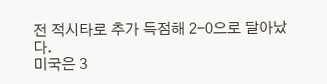전 적시타로 추가 득점해 2-0으로 달아났다.
미국은 3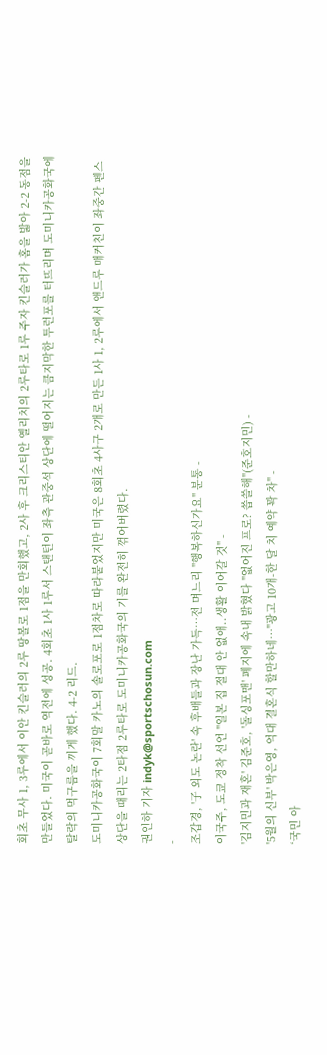회초 무사 1, 3루에서 이안 킨슬러의 2루 땅볼로 1점을 만회했고, 2사 후 크리스티안 옐리치의 2루타로 1루 주자 킨슬러가 홈을 밟아 2-2 동점을 만들었다. 미국이 곧바로 역전에 성공. 4회초 1사 1루서 스탠턴이 좌측 관중석 상단에 떨어지는 큼지막한 투런포를 터뜨리며 도미니카공화국에 탈락의 먹구름을 끼게 했다. 4-2 리드.
도미니카공화국이 7회말 카노의 솔로포로 1점차로 따라붙었지만 미국은 8회초 4사구 2개로 만든 1사 1, 2루에서 앤드루 매커친이 좌중간 펜스 상단을 때리는 2타점 2루타로 도미니카공화국의 기를 완전히 꺾어버렸다.
권인하 기자 indyk@sportschosun.com
-
조갑경, '子 외도 논란' 속 후배들과 장난 가득…전 며느리 "행복하신가요" 분통 -
이국주, 도쿄 정착 선언 "일본 집 절대 안 없애..생활 이어갈 것" -
'김지민과 재혼' 김준호, '돌싱포맨' 폐지에 속내 밝혔다 "없어진 프로? 씁쓸해"(준호지민) -
'5월의 신부' 박은영, 억대 결혼식 할만하네…"광고 10개-한 달 치 예약 꽉 차" -
‘국민 아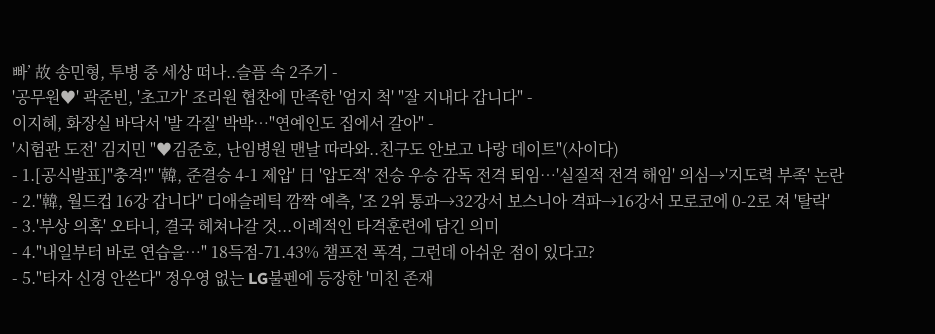빠’ 故 송민형, 투병 중 세상 떠나..슬픔 속 2주기 -
'공무원♥' 곽준빈, '초고가' 조리원 협찬에 만족한 '엄지 척' "잘 지내다 갑니다" -
이지혜, 화장실 바닥서 '발 각질' 박박…"연예인도 집에서 갈아" -
'시험관 도전' 김지민 "♥김준호, 난임병원 맨날 따라와..친구도 안보고 나랑 데이트"(사이다)
- 1.[공식발표]"충격!" '韓, 준결승 4-1 제압' 日 '압도적' 전승 우승 감독 전격 퇴임…'실질적 전격 해임' 의심→'지도력 부족' 논란
- 2."韓, 월드컵 16강 갑니다" 디애슬레틱 깜짝 예측, '조 2위 통과→32강서 보스니아 격파→16강서 모로코에 0-2로 져 '탈락'
- 3.'부상 의혹' 오타니, 결국 헤쳐나갈 것...이례적인 타격훈련에 담긴 의미
- 4."내일부터 바로 연습을…" 18득점-71.43% 챔프전 폭격, 그런데 아쉬운 점이 있다고?
- 5."타자 신경 안쓴다" 정우영 없는 LG불펜에 등장한 '미친 존재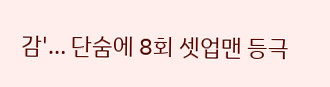감'… 단숨에 8회 셋업맨 등극